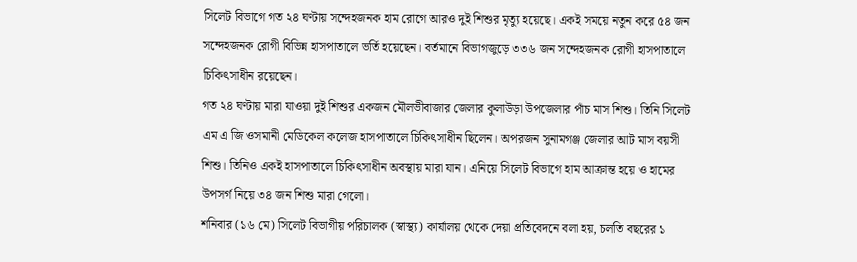সিলেট বিভাগে গত ২৪ ঘণ্টায় সন্দেহজনক হাম রোগে আরও দুই শিশুর মৃত্যু হয়েছে। একই সময়ে নতুন করে ৫৪ জন সন্দেহজনক রোগী বিভিন্ন হাসপাতালে ভর্তি হয়েছেন। বর্তমানে বিভাগজুড়ে ৩৩৬ জন সন্দেহজনক রোগী হাসপাতালে চিকিৎসাধীন রয়েছেন।
গত ২৪ ঘণ্টায় মারা যাওয়া দুই শিশুর একজন মৌলভীবাজার জেলার কুলাউড়া উপজেলার পাঁচ মাস শিশু। তিনি সিলেট এম এ জি ওসমানী মেডিকেল কলেজ হাসপাতালে চিকিৎসাধীন ছিলেন। অপরজন সুনামগঞ্জ জেলার আট মাস বয়সী শিশু। তিনিও একই হাসপাতালে চিকিৎসাধীন অবস্থায় মারা যান। এনিয়ে সিলেট বিভাগে হাম আক্রান্ত হয়ে ও হামের উপসর্গ নিয়ে ৩৪ জন শিশু মারা গেলো।
শনিবার (১৬ মে) সিলেট বিভাগীয় পরিচালক (স্বাস্থ্য) কার্যালয় থেকে দেয়া প্রতিবেদনে বলা হয়, চলতি বছরের ১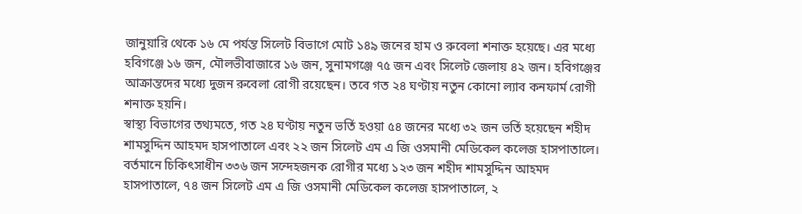জানুয়ারি থেকে ১৬ মে পর্যন্ত সিলেট বিভাগে মোট ১৪৯ জনের হাম ও রুবেলা শনাক্ত হয়েছে। এর মধ্যে হবিগঞ্জে ১৬ জন, মৌলভীবাজারে ১৬ জন, সুনামগঞ্জে ৭৫ জন এবং সিলেট জেলায় ৪২ জন। হবিগঞ্জের আক্রান্তদের মধ্যে দুজন রুবেলা রোগী রয়েছেন। তবে গত ২৪ ঘণ্টায় নতুন কোনো ল্যাব কনফার্ম রোগী শনাক্ত হয়নি।
স্বাস্থ্য বিভাগের তথ্যমতে, গত ২৪ ঘণ্টায় নতুন ভর্তি হওয়া ৫৪ জনের মধ্যে ৩২ জন ভর্তি হয়েছেন শহীদ শামসুদ্দিন আহমদ হাসপাতালে এবং ২২ জন সিলেট এম এ জি ওসমানী মেডিকেল কলেজ হাসপাতালে।
বর্তমানে চিকিৎসাধীন ৩৩৬ জন সন্দেহজনক রোগীর মধ্যে ১২৩ জন শহীদ শামসুদ্দিন আহমদ হাসপাতালে, ৭৪ জন সিলেট এম এ জি ওসমানী মেডিকেল কলেজ হাসপাতালে, ২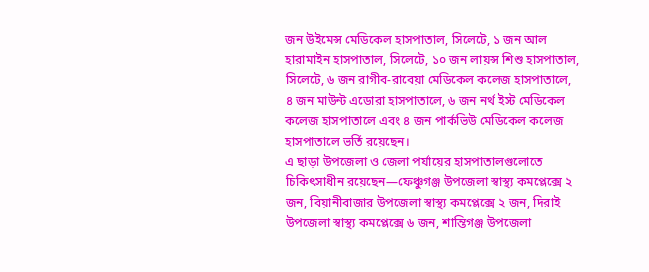জন উইমেন্স মেডিকেল হাসপাতাল, সিলেটে, ১ জন আল হারামাইন হাসপাতাল, সিলেটে, ১০ জন লায়ন্স শিশু হাসপাতাল, সিলেটে, ৬ জন রাগীব-রাবেয়া মেডিকেল কলেজ হাসপাতালে, ৪ জন মাউন্ট এডোরা হাসপাতালে, ৬ জন নর্থ ইস্ট মেডিকেল কলেজ হাসপাতালে এবং ৪ জন পার্কভিউ মেডিকেল কলেজ হাসপাতালে ভর্তি রয়েছেন।
এ ছাড়া উপজেলা ও জেলা পর্যায়ের হাসপাতালগুলোতে চিকিৎসাধীন রয়েছেন—ফেঞ্চুগঞ্জ উপজেলা স্বাস্থ্য কমপ্লেক্সে ২ জন, বিয়ানীবাজার উপজেলা স্বাস্থ্য কমপ্লেক্সে ২ জন, দিরাই উপজেলা স্বাস্থ্য কমপ্লেক্সে ৬ জন, শান্তিগঞ্জ উপজেলা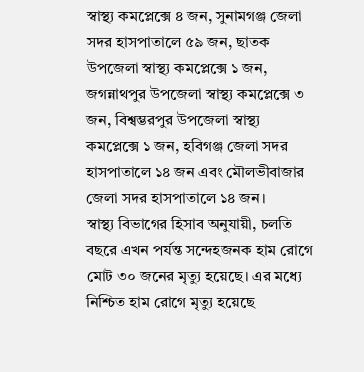স্বাস্থ্য কমপ্লেক্সে ৪ জন, সুনামগঞ্জ জেলা সদর হাসপাতালে ৫৯ জন, ছাতক উপজেলা স্বাস্থ্য কমপ্লেক্সে ১ জন, জগন্নাথপুর উপজেলা স্বাস্থ্য কমপ্লেক্সে ৩ জন, বিশ্বম্ভরপুর উপজেলা স্বাস্থ্য কমপ্লেক্সে ১ জন, হবিগঞ্জ জেলা সদর হাসপাতালে ১৪ জন এবং মৌলভীবাজার জেলা সদর হাসপাতালে ১৪ জন।
স্বাস্থ্য বিভাগের হিসাব অনুযায়ী, চলতি বছরে এখন পর্যন্ত সন্দেহজনক হাম রোগে মোট ৩০ জনের মৃত্যু হয়েছে। এর মধ্যে নিশ্চিত হাম রোগে মৃত্যু হয়েছে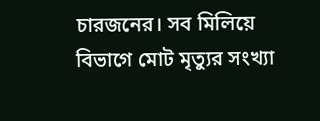চারজনের। সব মিলিয়ে বিভাগে মোট মৃত্যুর সংখ্যা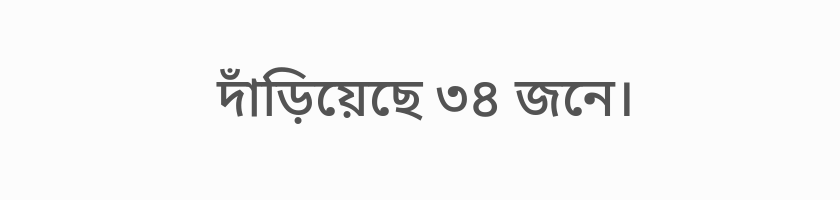দাঁড়িয়েছে ৩৪ জনে।